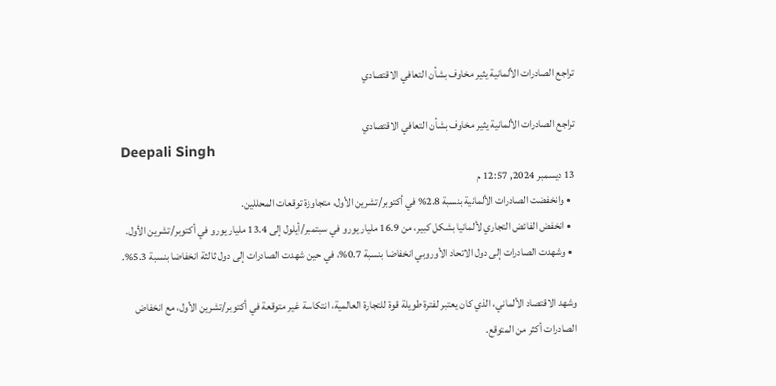تراجع الصادرات الألمانية يثير مخاوف بشأن التعافي الاقتصادي

تراجع الصادرات الألمانية يثير مخاوف بشأن التعافي الاقتصادي
Deepali Singh
13 ديسمبر 2024, 12:57 م
  • وانخفضت الصادرات الألمانية بنسبة 2.8% في أكتوبر/تشرين الأول، متجاوزة توقعات المحللين.
  • انخفض الفائض التجاري لألمانيا بشكل كبير، من 16.9 مليار يورو في سبتمبر/أيلول إلى 13.4 مليار يورو في أكتوبر/تشرين الأول.
  • وشهدت الصادرات إلى دول الاتحاد الأوروبي انخفاضا بنسبة 0.7%، في حين شهدت الصادرات إلى دول ثالثة انخفاضا بنسبة 5.3%.

وشهد الاقتصاد الألماني، الذي كان يعتبر لفترة طويلة قوة للتجارة العالمية، انتكاسة غير متوقعة في أكتوبر/تشرين الأول، مع انخفاض الصادرات أكثر من المتوقع.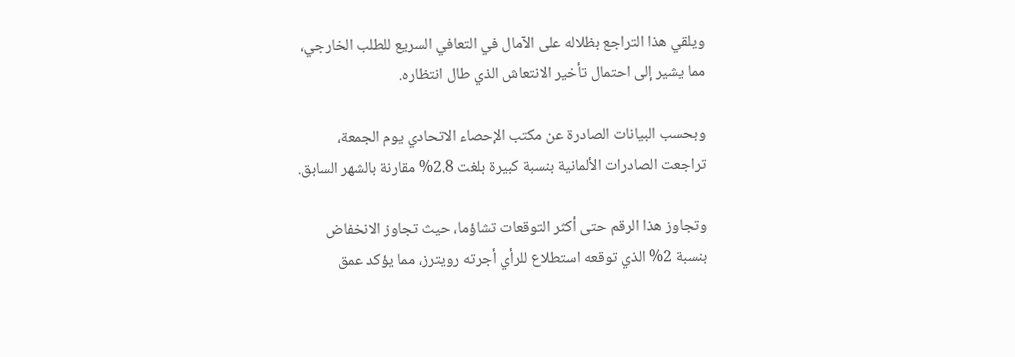ويلقي هذا التراجع بظلاله على الآمال في التعافي السريع للطلب الخارجي، مما يشير إلى احتمال تأخير الانتعاش الذي طال انتظاره.

وبحسب البيانات الصادرة عن مكتب الإحصاء الاتحادي يوم الجمعة، تراجعت الصادرات الألمانية بنسبة كبيرة بلغت 2.8% مقارنة بالشهر السابق.

وتجاوز هذا الرقم حتى أكثر التوقعات تشاؤما، حيث تجاوز الانخفاض بنسبة 2% الذي توقعه استطلاع للرأي أجرته رويترز، مما يؤكد عمق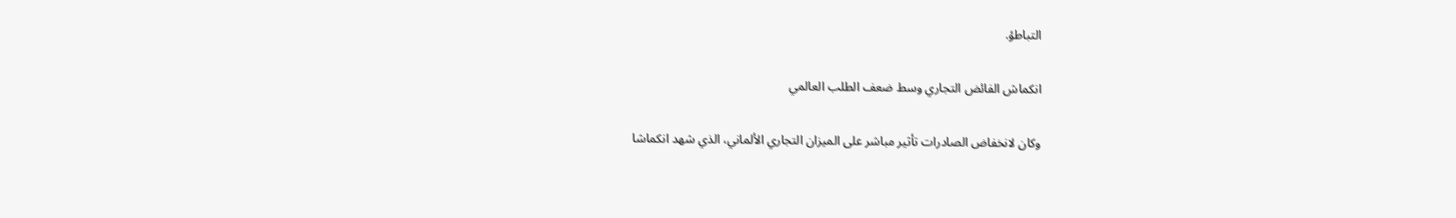التباطؤ.

انكماش الفائض التجاري وسط ضعف الطلب العالمي

وكان لانخفاض الصادرات تأثير مباشر على الميزان التجاري الألماني، الذي شهد انكماشا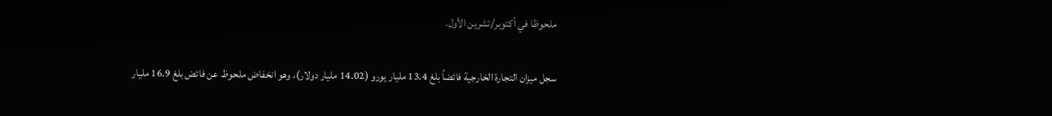ملحوظا في أكتوبر/تشرين الأول.

سجل ميزان التجارة الخارجية فائضاً بلغ 13.4 مليار يورو (14.02 مليار دولار)، وهو انخفاض ملحوظ عن فائض بلغ 16.9 مليار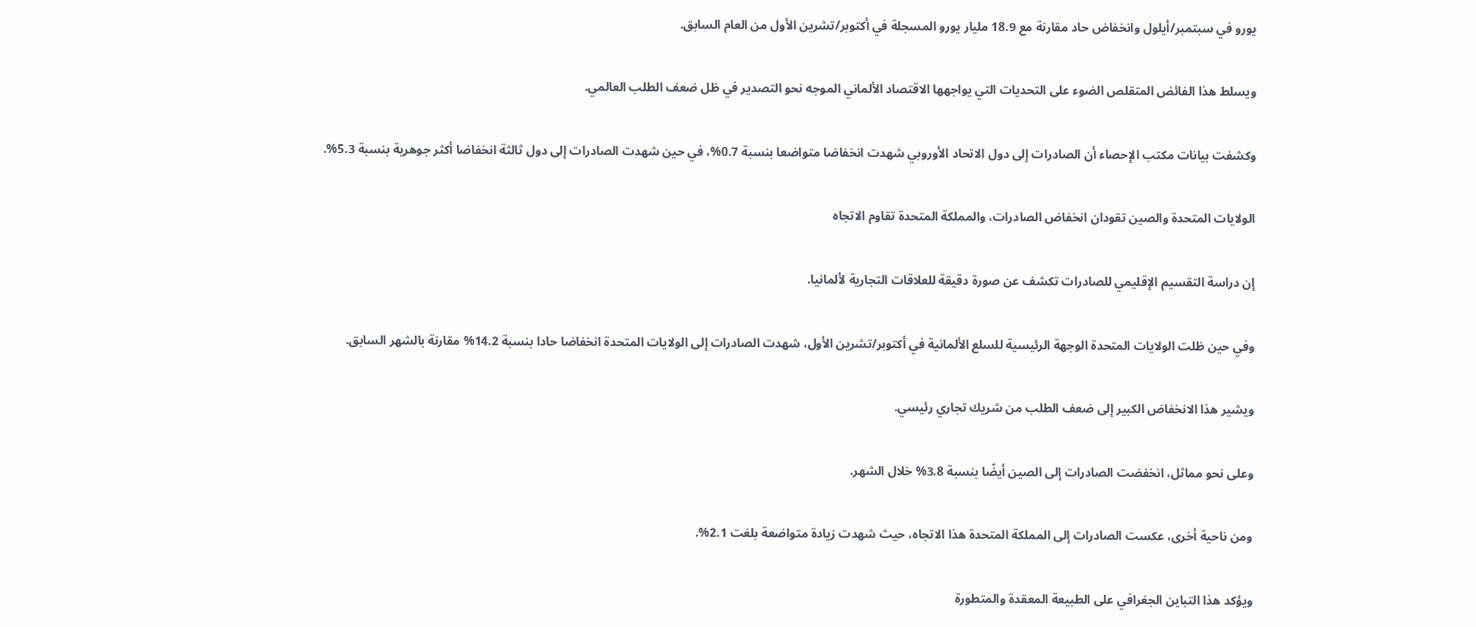يورو في سبتمبر/أيلول وانخفاض حاد مقارنة مع 18.9 مليار يورو المسجلة في أكتوبر/تشرين الأول من العام السابق.

ويسلط هذا الفائض المتقلص الضوء على التحديات التي يواجهها الاقتصاد الألماني الموجه نحو التصدير في ظل ضعف الطلب العالمي.

وكشفت بيانات مكتب الإحصاء أن الصادرات إلى دول الاتحاد الأوروبي شهدت انخفاضا متواضعا بنسبة 0.7%، في حين شهدت الصادرات إلى دول ثالثة انخفاضا أكثر جوهرية بنسبة 5.3%.

الولايات المتحدة والصين تقودان انخفاض الصادرات، والمملكة المتحدة تقاوم الاتجاه

إن دراسة التقسيم الإقليمي للصادرات تكشف عن صورة دقيقة للعلاقات التجارية لألمانيا.

وفي حين ظلت الولايات المتحدة الوجهة الرئيسية للسلع الألمانية في أكتوبر/تشرين الأول، شهدت الصادرات إلى الولايات المتحدة انخفاضا حادا بنسبة 14.2% مقارنة بالشهر السابق.

ويشير هذا الانخفاض الكبير إلى ضعف الطلب من شريك تجاري رئيسي.

وعلى نحو مماثل، انخفضت الصادرات إلى الصين أيضًا بنسبة 3.8% خلال الشهر.

ومن ناحية أخرى، عكست الصادرات إلى المملكة المتحدة هذا الاتجاه، حيث شهدت زيادة متواضعة بلغت 2.1%.

ويؤكد هذا التباين الجغرافي على الطبيعة المعقدة والمتطورة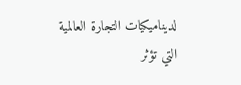لديناميكيات التجارة العالمية التي تؤثر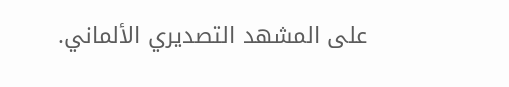على المشهد التصديري الألماني.